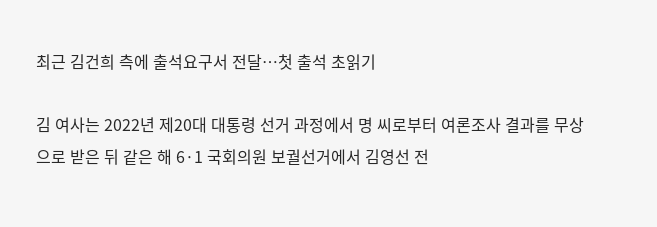최근 김건희 측에 출석요구서 전달…첫 출석 초읽기

김 여사는 2022년 제20대 대통령 선거 과정에서 명 씨로부터 여론조사 결과를 무상으로 받은 뒤 같은 해 6·1 국회의원 보궐선거에서 김영선 전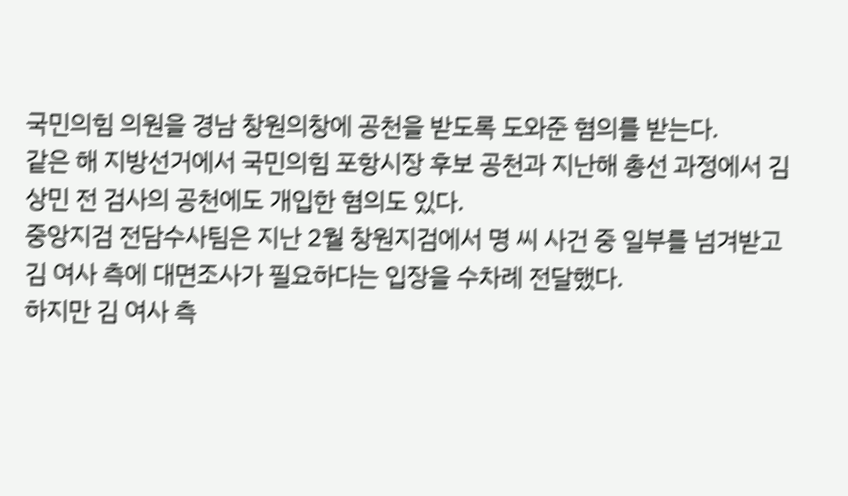국민의힘 의원을 경남 창원의창에 공천을 받도록 도와준 혐의를 받는다.
같은 해 지방선거에서 국민의힘 포항시장 후보 공천과 지난해 총선 과정에서 김상민 전 검사의 공천에도 개입한 혐의도 있다.
중앙지검 전담수사팀은 지난 2월 창원지검에서 명 씨 사건 중 일부를 넘겨받고 김 여사 측에 대면조사가 필요하다는 입장을 수차례 전달했다.
하지만 김 여사 측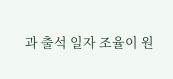과 출석 일자 조율이 원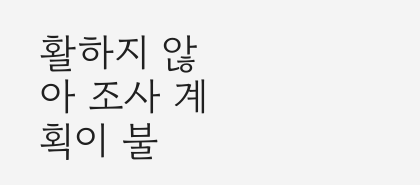활하지 않아 조사 계획이 불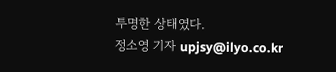투명한 상태였다.
정소영 기자 upjsy@ilyo.co.kr